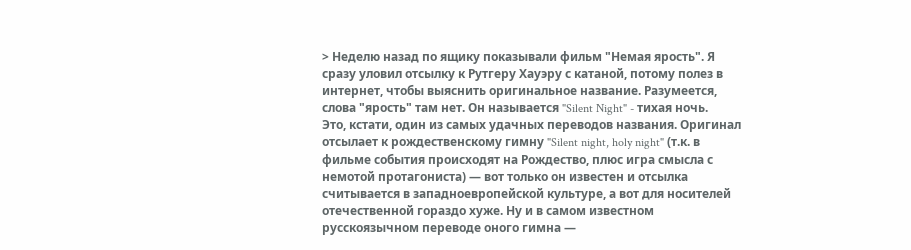> Неделю назад по ящику показывали фильм "Немая ярость". Я сразу уловил отсылку к Рутгеру Хауэру с катаной, потому полез в интернет, чтобы выяснить оригинальное название. Разумеется, слова "ярость" там нет. Он называется "Silent Night" - тихая ночь.
Это, кстати, один из самых удачных переводов названия. Оригинал отсылает к рождественскому гимну "Silent night, holy night" (т.к. в фильме события происходят на Рождество, плюс игра смысла с немотой протагониста) — вот только он известен и отсылка считывается в западноевропейской культуре, а вот для носителей отечественной гораздо хуже. Ну и в самом известном русскоязычном переводе оного гимна —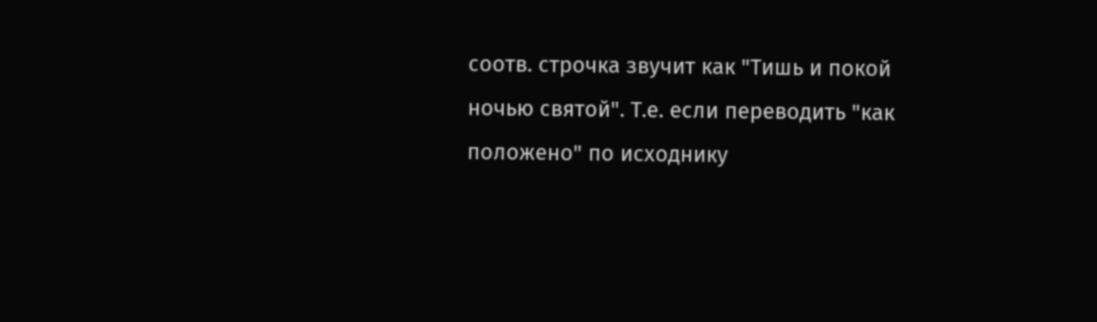соотв. строчка звучит как "Тишь и покой ночью святой". Т.е. если переводить "как положено" по исходнику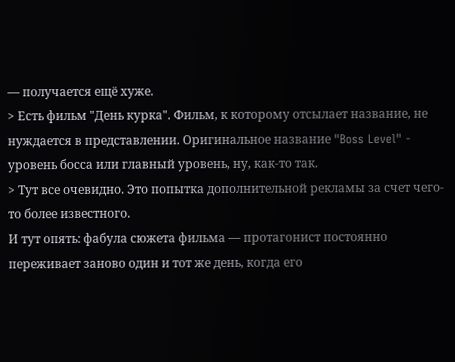— получается ещё хуже.
> Есть фильм "День курка". Фильм, к которому отсылает название, не нуждается в представлении. Оригинальное название "Boss Level" - уровень босса или главный уровень, ну, как-то так.
> Тут все очевидно. Это попытка дополнительной рекламы за счет чего-то более известного.
И тут опять: фабула сюжета фильма — протагонист постоянно переживает заново один и тот же день, когда его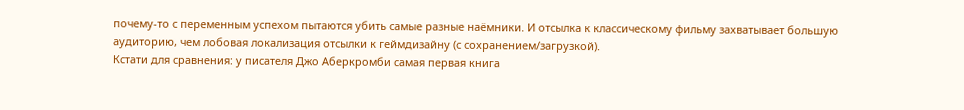почему-то с переменным успехом пытаются убить самые разные наёмники. И отсылка к классическому фильму захватывает большую аудиторию, чем лобовая локализация отсылки к геймдизайну (с сохранением/загрузкой).
Кстати для сравнения: у писателя Джо Аберкромби самая первая книга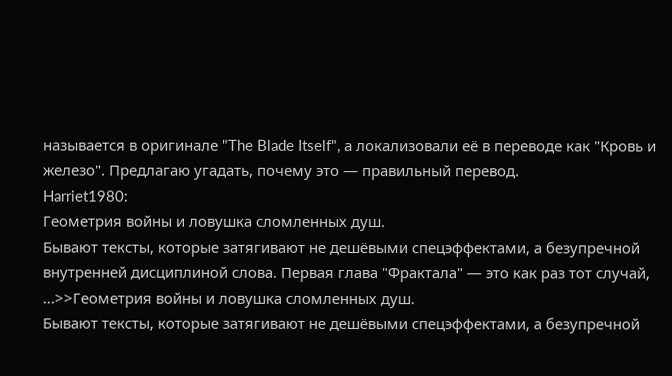называется в оригинале "The Blade Itself", а локализовали её в переводе как "Кровь и железо". Предлагаю угадать, почему это — правильный перевод.
Harriet1980:
Геометрия войны и ловушка сломленных душ.
Бывают тексты, которые затягивают не дешёвыми спецэффектами, а безупречной внутренней дисциплиной слова. Первая глава "Фрактала" — это как раз тот случай, ...>>Геометрия войны и ловушка сломленных душ.
Бывают тексты, которые затягивают не дешёвыми спецэффектами, а безупречной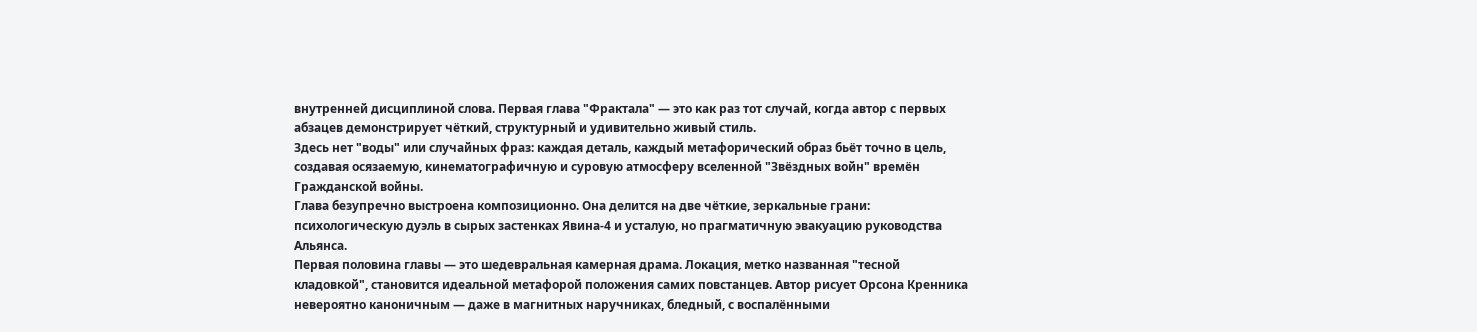внутренней дисциплиной слова. Первая глава "Фрактала" — это как раз тот случай, когда автор с первых абзацев демонстрирует чёткий, структурный и удивительно живый стиль.
Здесь нет "воды" или случайных фраз: каждая деталь, каждый метафорический образ бьёт точно в цель, создавая осязаемую, кинематографичную и суровую атмосферу вселенной "Звёздных войн" времён Гражданской войны.
Глава безупречно выстроена композиционно. Она делится на две чёткие, зеркальные грани: психологическую дуэль в сырых застенках Явина-4 и усталую, но прагматичную эвакуацию руководства Альянса.
Первая половина главы — это шедевральная камерная драма. Локация, метко названная "тесной кладовкой", становится идеальной метафорой положения самих повстанцев. Автор рисует Орсона Кренника невероятно каноничным — даже в магнитных наручниках, бледный, с воспалёнными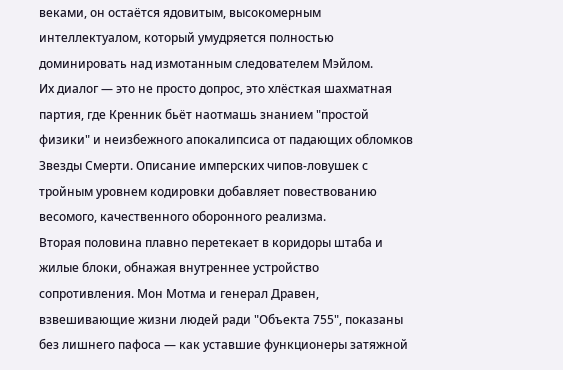веками, он остаётся ядовитым, высокомерным интеллектуалом, который умудряется полностью доминировать над измотанным следователем Мэйлом.
Их диалог — это не просто допрос, это хлёсткая шахматная партия, где Кренник бьёт наотмашь знанием "простой физики" и неизбежного апокалипсиса от падающих обломков Звезды Смерти. Описание имперских чипов-ловушек с тройным уровнем кодировки добавляет повествованию весомого, качественного оборонного реализма.
Вторая половина плавно перетекает в коридоры штаба и жилые блоки, обнажая внутреннее устройство сопротивления. Мон Мотма и генерал Дравен, взвешивающие жизни людей ради "Объекта 755", показаны без лишнего пафоса — как уставшие функционеры затяжной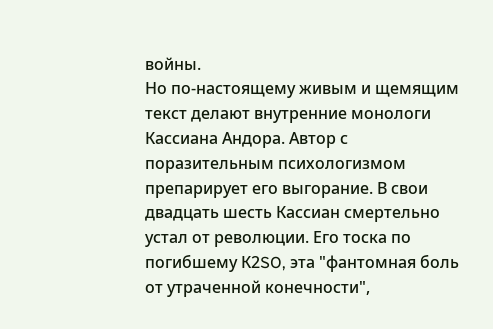войны.
Но по-настоящему живым и щемящим текст делают внутренние монологи Кассиана Андора. Автор с поразительным психологизмом препарирует его выгорание. В свои двадцать шесть Кассиан смертельно устал от революции. Его тоска по погибшему К2SO, эта "фантомная боль от утраченной конечности",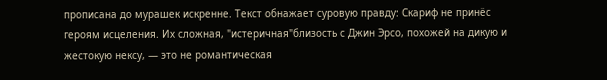прописана до мурашек искренне. Текст обнажает суровую правду: Скариф не принёс героям исцеления. Их сложная, "истеричная"близость с Джин Эрсо, похожей на дикую и жестокую нексу, — это не романтическая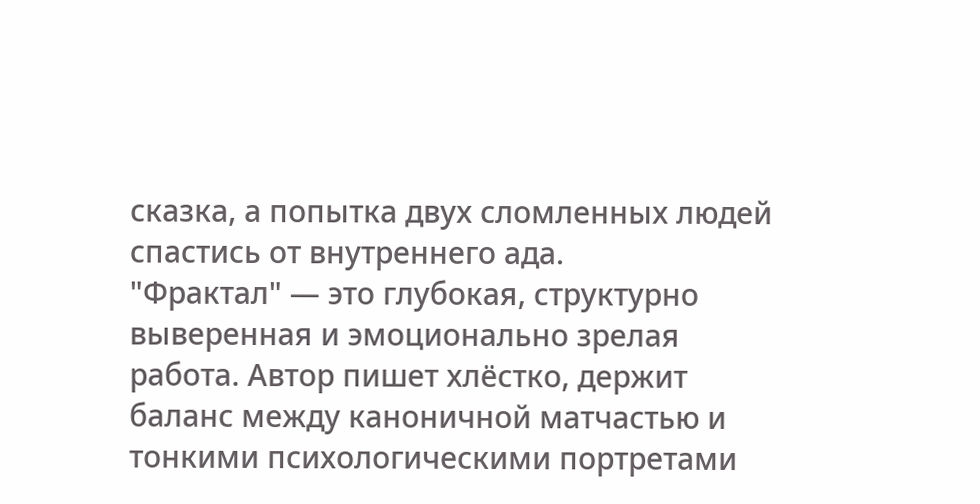сказка, а попытка двух сломленных людей спастись от внутреннего ада.
"Фрактал" — это глубокая, структурно выверенная и эмоционально зрелая работа. Автор пишет хлёстко, держит баланс между каноничной матчастью и тонкими психологическими портретами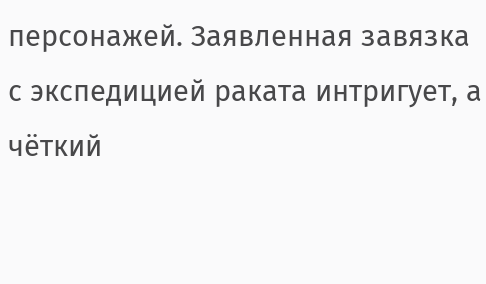персонажей. Заявленная завязка с экспедицией раката интригует, а чёткий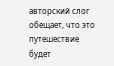авторский слог обещает, что это путешествие будет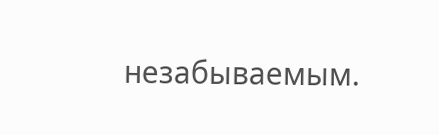незабываемым.